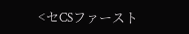<セCSファースト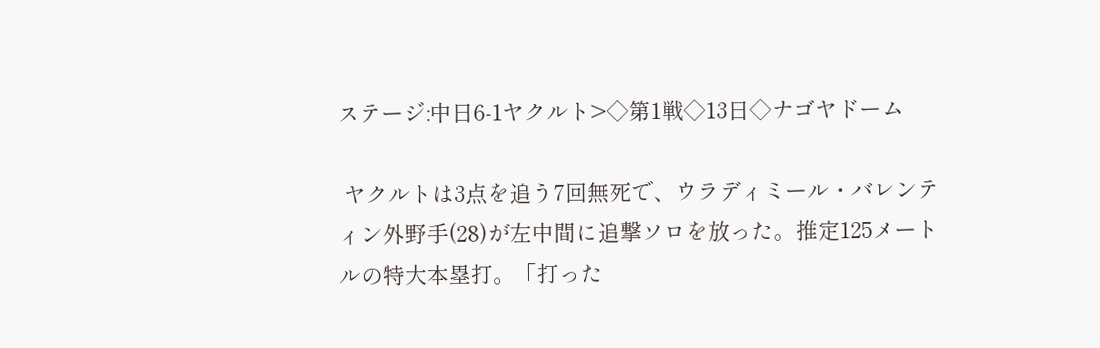ステージ:中日6-1ヤクルト>◇第1戦◇13日◇ナゴヤドーム

 ヤクルトは3点を追う7回無死で、ウラディミール・バレンティン外野手(28)が左中間に追撃ソロを放った。推定125メートルの特大本塁打。「打った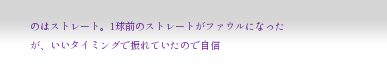のはストレート。1球前のストレートがファウルになったが、いいタイミングで振れていたので自信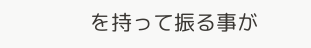を持って振る事が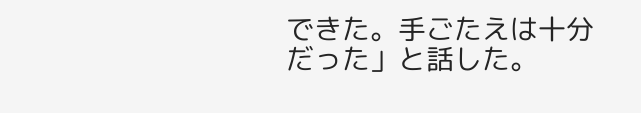できた。手ごたえは十分だった」と話した。